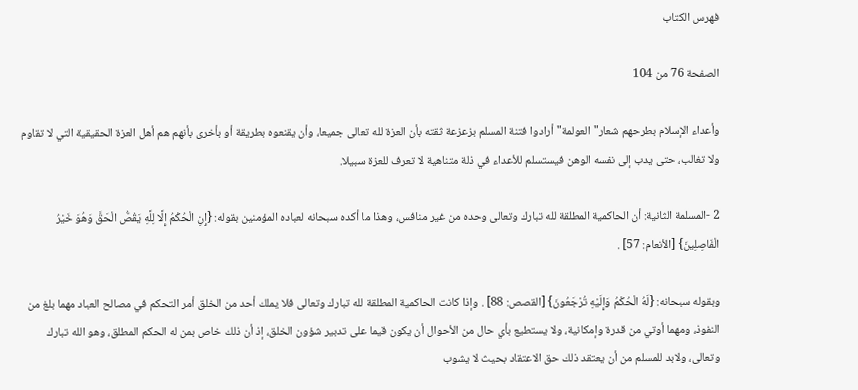فهرس الكتاب

الصفحة 76 من 104

وأعداء الإسلام بطرحهم شعار"العولمة"أرادوا فتنة المسلم بزعزعة ثقته بأن العزة لله تعالى جميعا، وأن يقنعوه بطريقة أو بأخرى بأنهم هم أهل العزة الحقيقية التي لا تقاوم ولا تغالب، حتى يدب إلى نفسه الوهن فيستسلم للأعداء في ذلة متناهية لا تعرف للعزة سبيلا.

2 -المسلمة الثانية: أن الحاكمية المطلقة لله تبارك وتعالى وحده من غير منافس، وهذا ما أكده سبحانه لعباده المؤمنين بقوله: {إِنِ الْحُكْمُ إِلَّا لِلَّهِ يَقُصُّ الْحَقَّ وَهُوَ خَيْرُ الْفَاصِلِينَ} [الأنعام: 57] .

وبقوله سبحانه: {لَهُ الْحُكْمُ وَإِلَيْهِ تُرْجَعُونَ} [القصص: 88] . وإذا كانت الحاكمية المطلقة لله تبارك وتعالى فلا يملك أحد من الخلق أمر التحكم في مصالح العباد مهما بلغ من النفوذ، ومهما أوتي من قدرة وإمكانية، ولا يستطيع بأي حال من الأحوال أن يكون قيما على تدبير شؤون الخلق، إذ أن ذلك خاص بمن له الحكم المطلق، وهو الله تبارك وتعالى، ولابد للمسلم من أن يعتقد ذلك حق الاعتقاد بحيث لا يشوب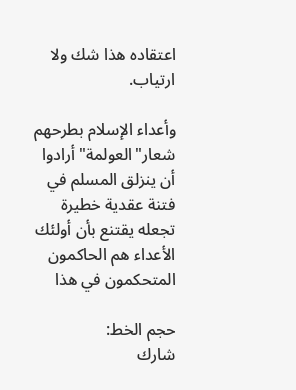اعتقاده هذا شك ولا ارتياب.

وأعداء الإسلام بطرحهم شعار"العولمة"أرادوا أن ينزلق المسلم في فتنة عقدية خطيرة تجعله يقتنع بأن أولئك الأعداء هم الحاكمون المتحكمون في هذا

حجم الخط:
شارك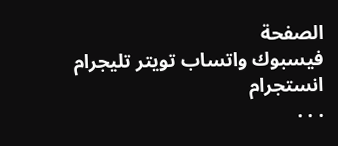الصفحة
فيسبوك واتساب تويتر تليجرام انستجرام
. . .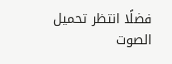فضلًا انتظر تحميل الصوت